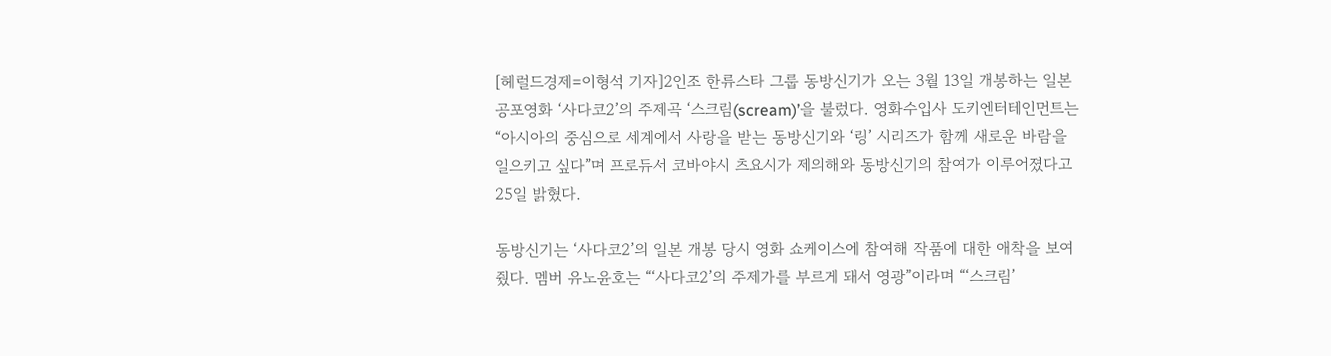[헤럴드경제=이형석 기자]2인조 한류스타 그룹 동방신기가 오는 3월 13일 개봉하는 일본 공포영화 ‘사다코2’의 주제곡 ‘스크림(scream)’을 불렀다. 영화수입사 도키엔터테인먼트는 “아시아의 중심으로 세계에서 사랑을 받는 동방신기와 ‘링’ 시리즈가 함께 새로운 바람을 일으키고 싶다”며 프로듀서 코바야시 츠요시가 제의해와 동방신기의 참여가 이루어졌다고 25일 밝혔다.

동방신기는 ‘사다코2’의 일본 개봉 당시 영화 쇼케이스에 참여해 작품에 대한 애착을 보여줬다. 멤버 유노윤호는 “‘사다코2’의 주제가를 부르게 돼서 영광”이라며 “‘스크림’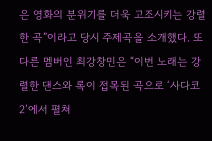은 영화의 분위기를 더욱 고조시키는 강렬한 곡”이라고 당시 주제곡을 소개했다. 또 다른 멤버인 최강창민은 “이번 노래는 강렬한 댄스와 록이 접목된 곡으로 ‘사다코2’에서 펼쳐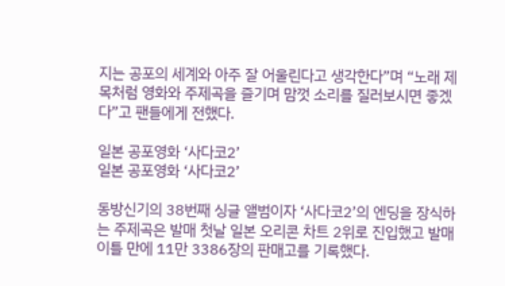지는 공포의 세계와 아주 잘 어울린다고 생각한다”며 “노래 제목처럼 영화와 주제곡을 즐기며 맘껏 소리를 질러보시면 좋겠다”고 팬들에게 전했다.

일본 공포영화 ‘사다코2’
일본 공포영화 ‘사다코2’

동방신기의 38번째 싱글 앨범이자 ‘사다코2’의 엔딩을 장식하는 주제곡은 발매 첫날 일본 오리콘 차트 2위로 진입했고 발매 이틀 만에 11만 3386장의 판매고를 기록했다.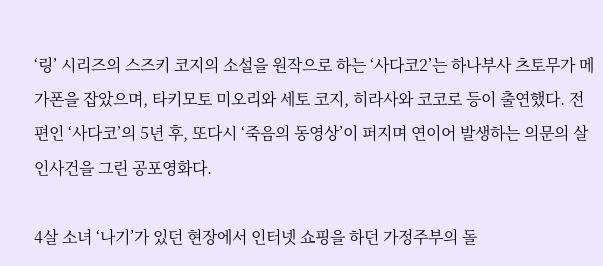‘링’ 시리즈의 스즈키 코지의 소설을 원작으로 하는 ‘사다코2’는 하나부사 츠토무가 메가폰을 잡았으며, 타키모토 미오리와 세토 코지, 히라사와 코코로 등이 출연했다. 전편인 ‘사다코’의 5년 후, 또다시 ‘죽음의 동영상’이 퍼지며 연이어 발생하는 의문의 살인사건을 그린 공포영화다.

4살 소녀 ‘나기’가 있던 현장에서 인터넷 쇼핑을 하던 가정주부의 돌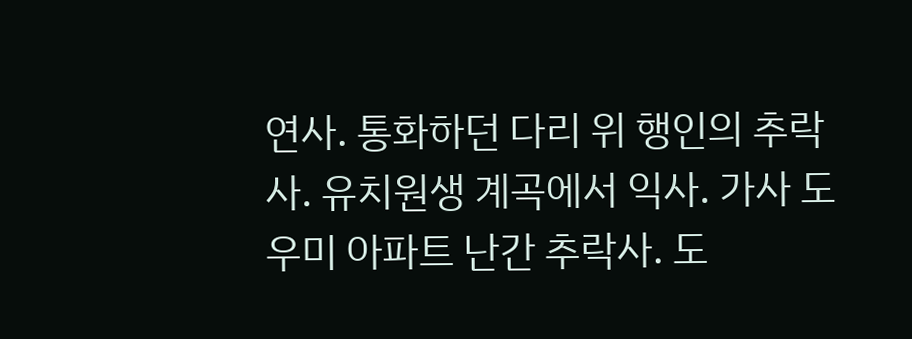연사. 통화하던 다리 위 행인의 추락사. 유치원생 계곡에서 익사. 가사 도우미 아파트 난간 추락사. 도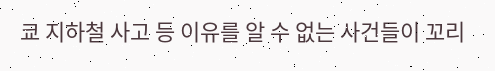쿄 지하철 사고 등 이유를 알 수 없는 사건들이 꼬리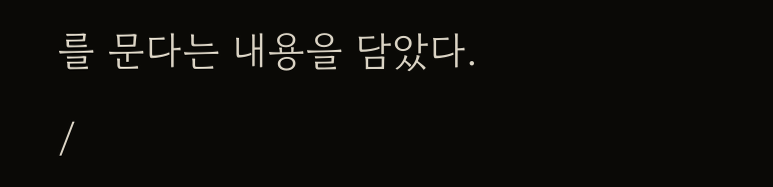를 문다는 내용을 담았다.

/